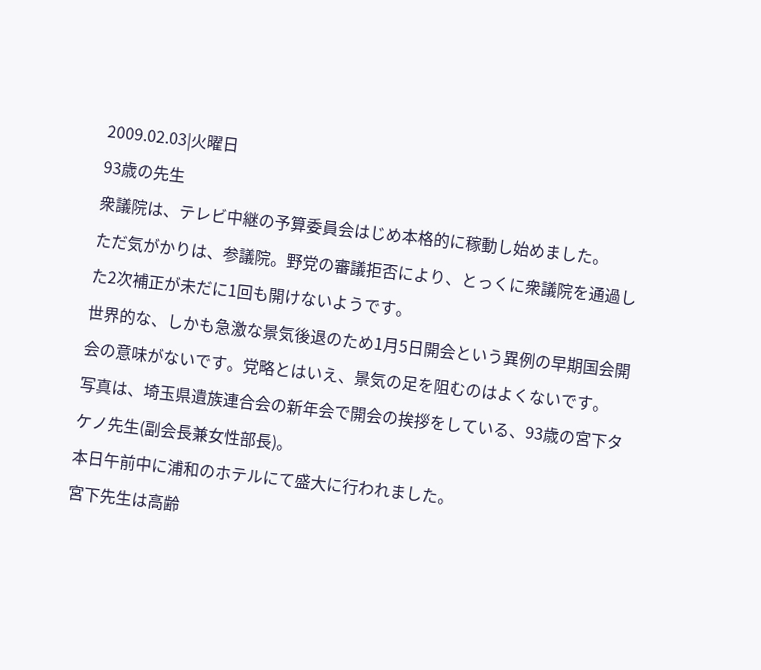2009.02.03|火曜日
93歳の先生
衆議院は、テレビ中継の予算委員会はじめ本格的に稼動し始めました。
ただ気がかりは、参議院。野党の審議拒否により、とっくに衆議院を通過した2次補正が未だに1回も開けないようです。
世界的な、しかも急激な景気後退のため1月5日開会という異例の早期国会開会の意味がないです。党略とはいえ、景気の足を阻むのはよくないです。
写真は、埼玉県遺族連合会の新年会で開会の挨拶をしている、93歳の宮下タケノ先生(副会長兼女性部長)。
本日午前中に浦和のホテルにて盛大に行われました。
宮下先生は高齢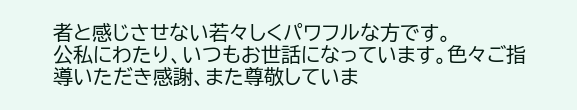者と感じさせない若々しくパワフルな方です。
公私にわたり、いつもお世話になっています。色々ご指導いただき感謝、また尊敬していま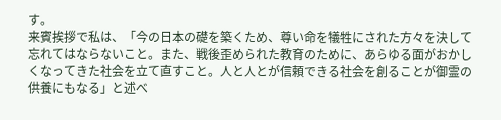す。
来賓挨拶で私は、「今の日本の礎を築くため、尊い命を犠牲にされた方々を決して忘れてはならないこと。また、戦後歪められた教育のために、あらゆる面がおかしくなってきた社会を立て直すこと。人と人とが信頼できる社会を創ることが御霊の供養にもなる」と述べ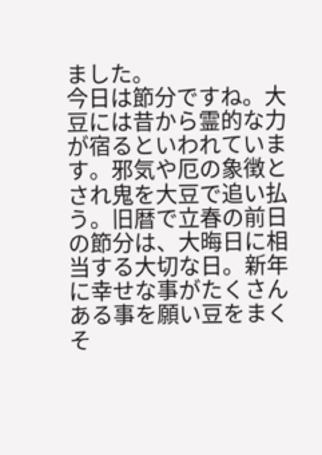ました。
今日は節分ですね。大豆には昔から霊的な力が宿るといわれています。邪気や厄の象徴とされ鬼を大豆で追い払う。旧暦で立春の前日の節分は、大晦日に相当する大切な日。新年に幸せな事がたくさんある事を願い豆をまくそ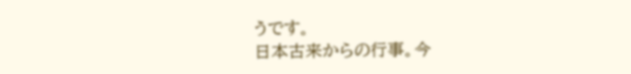うです。
日本古来からの行事。今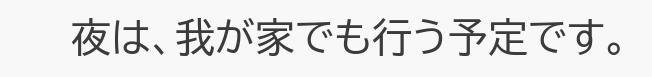夜は、我が家でも行う予定です。